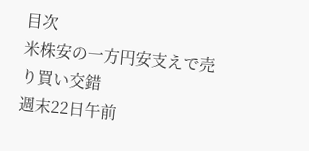目次
米株安の一方円安支えで売り買い交錯
週末22日午前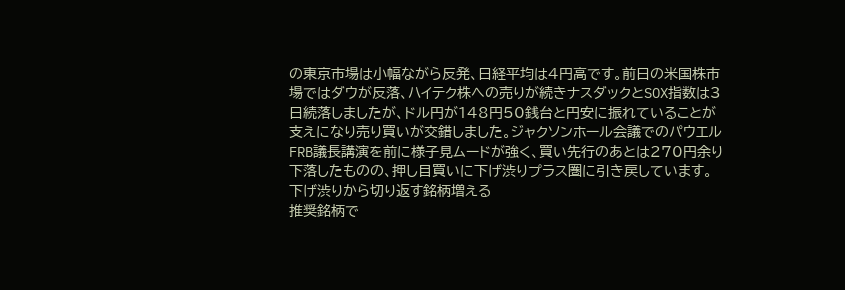の東京市場は小幅ながら反発、日経平均は4円高です。前日の米国株市場ではダウが反落、ハイテク株への売りが続きナスダックとSOX指数は3日続落しましたが、ドル円が148円50銭台と円安に振れていることが支えになり売り買いが交錯しました。ジャクソンホール会議でのパウエルFRB議長講演を前に様子見ムードが強く、買い先行のあとは270円余り下落したものの、押し目買いに下げ渋りプラス圏に引き戻しています。
下げ渋りから切り返す銘柄増える
推奨銘柄で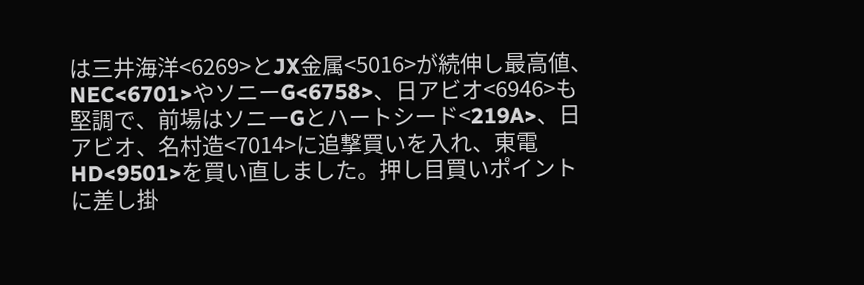は三井海洋<6269>とJX金属<5016>が続伸し最高値、NEC<6701>やソニーG<6758>、日アビオ<6946>も堅調で、前場はソニーGとハートシード<219A>、日アビオ、名村造<7014>に追撃買いを入れ、東電HD<9501>を買い直しました。押し目買いポイントに差し掛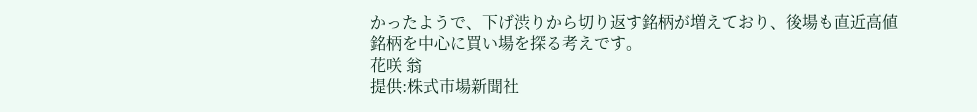かったようで、下げ渋りから切り返す銘柄が増えており、後場も直近高値銘柄を中心に買い場を探る考えです。
花咲 翁
提供:株式市場新聞社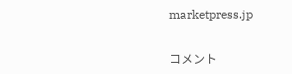marketpress.jp


コメント